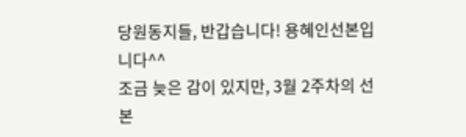당원동지들, 반갑습니다! 용혜인선본입니다^^
조금 늦은 감이 있지만, 3월 2주차의 선본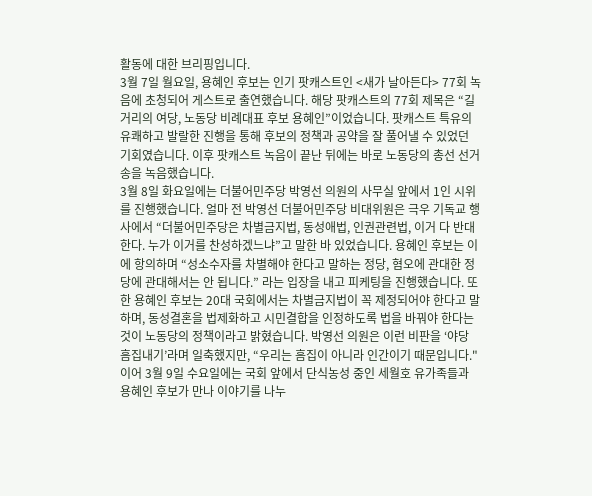활동에 대한 브리핑입니다.
3월 7일 월요일, 용혜인 후보는 인기 팟캐스트인 <새가 날아든다> 77회 녹음에 초청되어 게스트로 출연했습니다. 해당 팟캐스트의 77회 제목은 “길거리의 여당, 노동당 비례대표 후보 용혜인”이었습니다. 팟캐스트 특유의 유쾌하고 발랄한 진행을 통해 후보의 정책과 공약을 잘 풀어낼 수 있었던 기회였습니다. 이후 팟캐스트 녹음이 끝난 뒤에는 바로 노동당의 총선 선거송을 녹음했습니다.
3월 8일 화요일에는 더불어민주당 박영선 의원의 사무실 앞에서 1인 시위를 진행했습니다. 얼마 전 박영선 더불어민주당 비대위원은 극우 기독교 행사에서 “더불어민주당은 차별금지법, 동성애법, 인권관련법, 이거 다 반대한다. 누가 이거를 찬성하겠느냐”고 말한 바 있었습니다. 용혜인 후보는 이에 항의하며 “성소수자를 차별해야 한다고 말하는 정당, 혐오에 관대한 정당에 관대해서는 안 됩니다.” 라는 입장을 내고 피케팅을 진행했습니다. 또한 용혜인 후보는 20대 국회에서는 차별금지법이 꼭 제정되어야 한다고 말하며, 동성결혼을 법제화하고 시민결합을 인정하도록 법을 바꿔야 한다는 것이 노동당의 정책이라고 밝혔습니다. 박영선 의원은 이런 비판을 ‘야당 흠집내기’라며 일축했지만, “우리는 흠집이 아니라 인간이기 때문입니다."
이어 3월 9일 수요일에는 국회 앞에서 단식농성 중인 세월호 유가족들과 용혜인 후보가 만나 이야기를 나누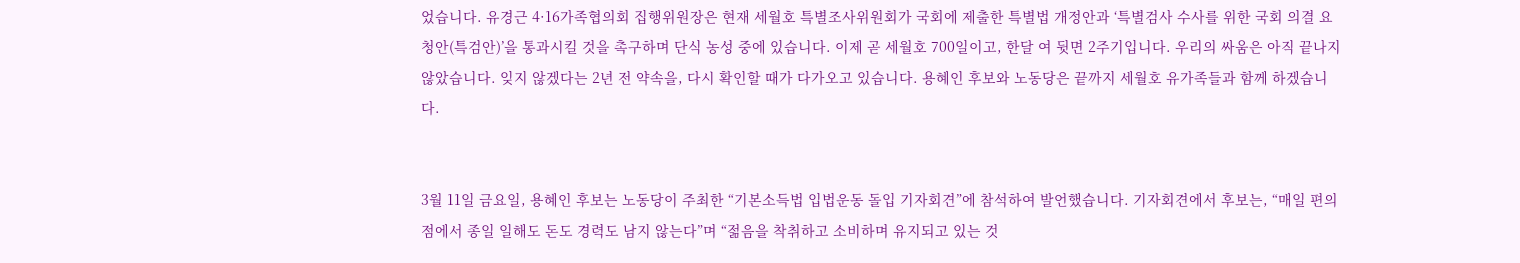었습니다. 유경근 4·16가족협의회 집행위원장은 현재 세월호 특별조사위원회가 국회에 제출한 특별법 개정안과 ‘특별검사 수사를 위한 국회 의결 요청안(특검안)’을 통과시킬 것을 촉구하며 단식 농성 중에 있습니다. 이제 곧 세월호 700일이고, 한달 여 뒷면 2주기입니다. 우리의 싸움은 아직 끝나지 않았습니다. 잊지 않겠다는 2년 전 약속을, 다시 확인할 때가 다가오고 있습니다. 용혜인 후보와 노동당은 끝까지 세월호 유가족들과 함께 하겠습니다.


3월 11일 금요일, 용혜인 후보는 노동당이 주최한 “기본소득법 입법운동 돌입 기자회견”에 참석하여 발언했습니다. 기자회견에서 후보는, “매일 편의점에서 종일 일해도 돈도 경력도 남지 않는다”며 “젊음을 착취하고 소비하며 유지되고 있는 것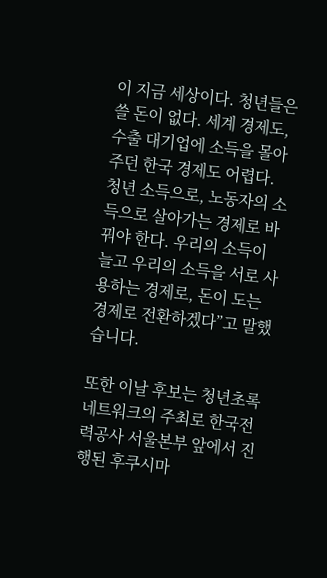이 지금 세상이다. 청년들은 쓸 돈이 없다. 세계 경제도, 수출 대기업에 소득을 몰아주던 한국 경제도 어렵다. 청년 소득으로, 노동자의 소득으로 살아가는 경제로 바꿔야 한다. 우리의 소득이 늘고 우리의 소득을 서로 사용하는 경제로, 돈이 도는 경제로 전환하겠다”고 말했습니다.

또한 이날 후보는 청년초록네트워크의 주최로 한국전력공사 서울본부 앞에서 진행된 후쿠시마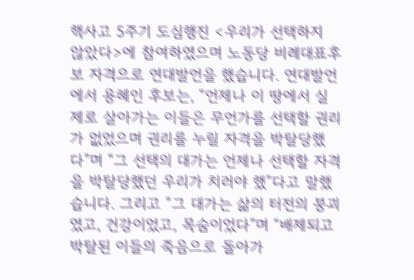핵사고 5주기 도심행진 <우리가 선택하지 않았다>에 참여하였으며 노동당 비례대표후보 자격으로 연대발언을 했습니다. 연대발언에서 용혜인 후보는, “언제나 이 땅에서 실제로 살아가는 이들은 무언가를 선택할 권리가 없었으며 권리를 누릴 자격을 박탈당했다”며 “그 선택의 대가는 언제나 선택할 자격을 박탈당했던 우리가 치러야 했”다고 말했습니다. 그리고 “그 대가는 삶의 터전의 붕괴였고, 건강이었고, 목숨이었다”며 “배제되고 박탈된 이들의 죽음으로 돌아가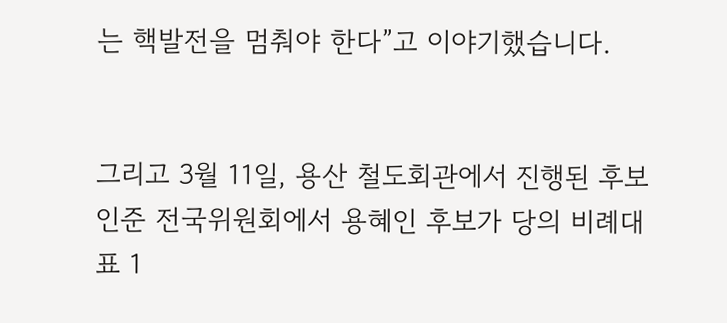는 핵발전을 멈춰야 한다”고 이야기했습니다.


그리고 3월 11일, 용산 철도회관에서 진행된 후보인준 전국위원회에서 용혜인 후보가 당의 비례대표 1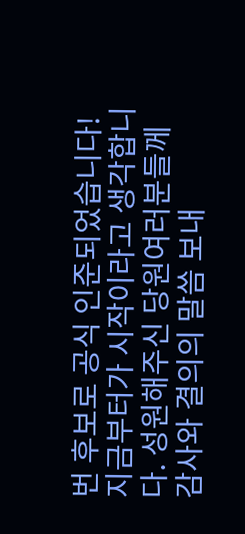번 후보로 공식 인준되었습니다! 지금부터가 시작이라고 생각합니다. 성원해주신 당원여러분들께 감사와 결의의 말씀 보내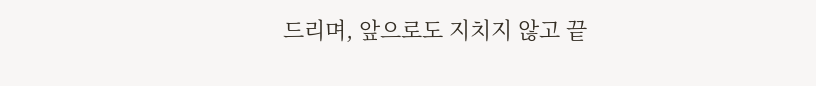드리며, 앞으로도 지치지 않고 끝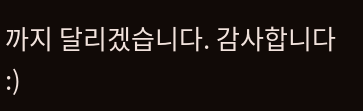까지 달리겠습니다. 감사합니다 :)